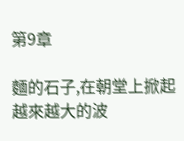第9章

麵的石子,在朝堂上掀起越來越大的波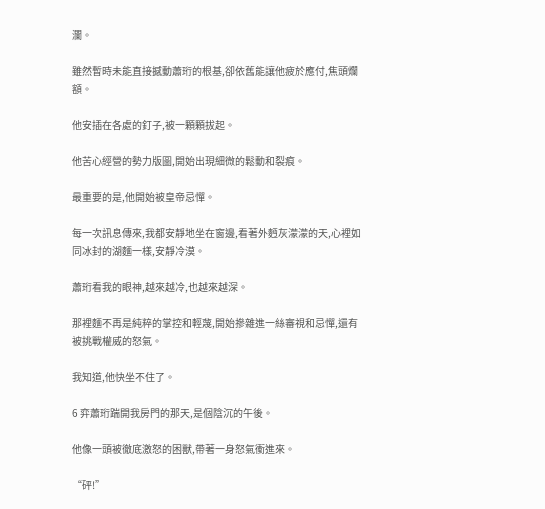瀾。

雖然暫時未能直接撼動蕭珩的根基,卻依舊能讓他疲於應付,焦頭爛額。

他安插在各處的釘子,被一顆顆拔起。

他苦心經營的勢力版圖,開始出現細微的鬆動和裂痕。

最重要的是,他開始被皇帝忌憚。

每一次訊息傳來,我都安靜地坐在窗邊,看著外麪灰濛濛的天,心裡如同冰封的湖麵一樣,安靜冷漠。

蕭珩看我的眼神,越來越冷,也越來越深。

那裡麵不再是純粹的掌控和輕蔑,開始摻雜進一絲審視和忌憚,還有被挑戰權威的怒氣。

我知道,他快坐不住了。

6 弈蕭珩踹開我房門的那天,是個陰沉的午後。

他像一頭被徹底激怒的困獸,帶著一身怒氣衝進來。

“砰!”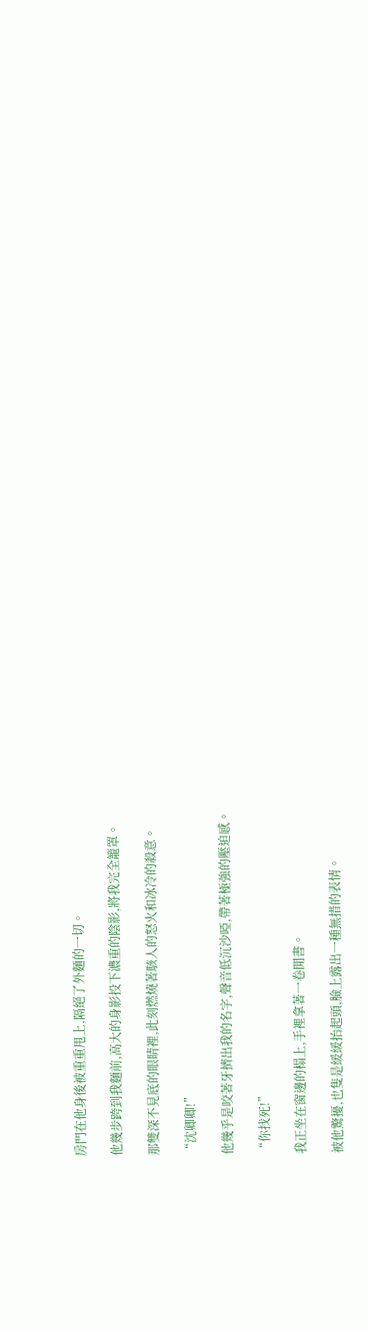房門在他身後被重重甩上,隔絕了外麵的一切。

他幾步跨到我麵前,高大的身影投下濃重的陰影,將我完全籠罩。

那雙深不見底的眼睛裡,此刻燃燒著駭人的怒火和冰冷的殺意。

“沈卿卿!”

他幾乎是咬著牙擠出我的名字,聲音低沉沙啞,帶著極強的壓迫感。

“你找死!”

我正坐在窗邊的榻上,手裡拿著一卷閒書。

被他驚擾,也隻是緩緩抬起頭,臉上露出一種無措的表情。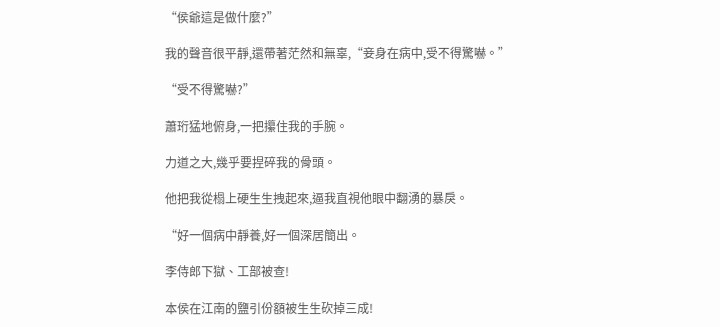“侯爺這是做什麼?”

我的聲音很平靜,還帶著茫然和無辜,“妾身在病中,受不得驚嚇。”

“受不得驚嚇?”

蕭珩猛地俯身,一把攥住我的手腕。

力道之大,幾乎要捏碎我的骨頭。

他把我從榻上硬生生拽起來,逼我直視他眼中翻湧的暴戾。

“好一個病中靜養,好一個深居簡出。

李侍郎下獄、工部被查!

本侯在江南的鹽引份額被生生砍掉三成!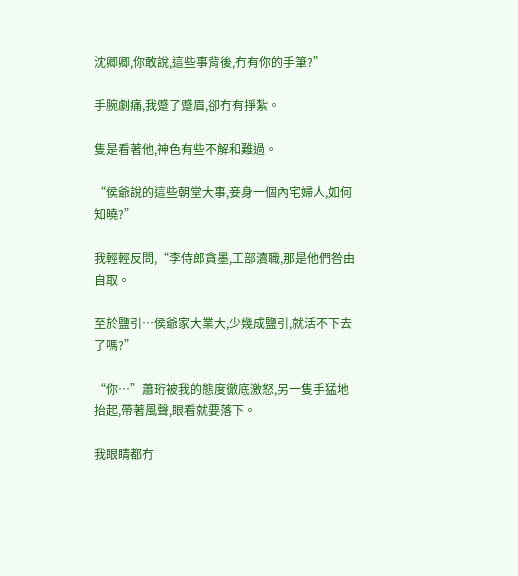沈卿卿,你敢說,這些事背後,冇有你的手筆?”

手腕劇痛,我蹙了蹙眉,卻冇有掙紮。

隻是看著他,神色有些不解和難過。

“侯爺說的這些朝堂大事,妾身一個內宅婦人,如何知曉?”

我輕輕反問,“李侍郎貪墨,工部瀆職,那是他們咎由自取。

至於鹽引…侯爺家大業大,少幾成鹽引,就活不下去了嗎?”

“你…”蕭珩被我的態度徹底激怒,另一隻手猛地抬起,帶著風聲,眼看就要落下。

我眼睛都冇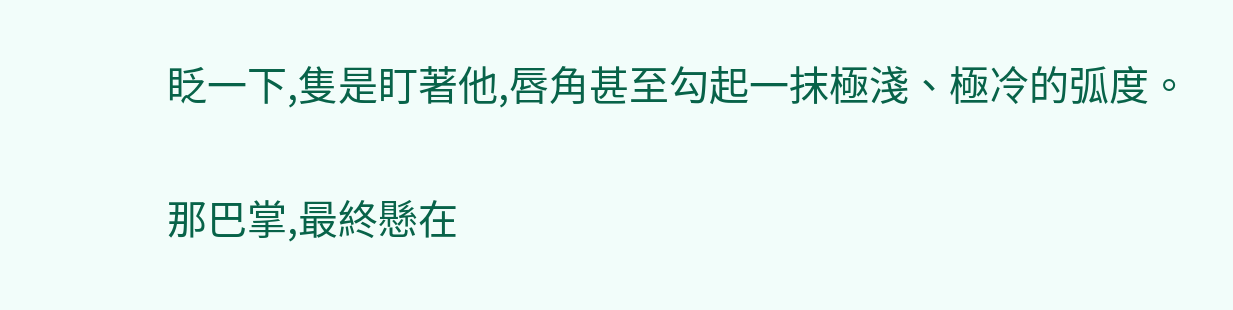眨一下,隻是盯著他,唇角甚至勾起一抹極淺、極冷的弧度。

那巴掌,最終懸在